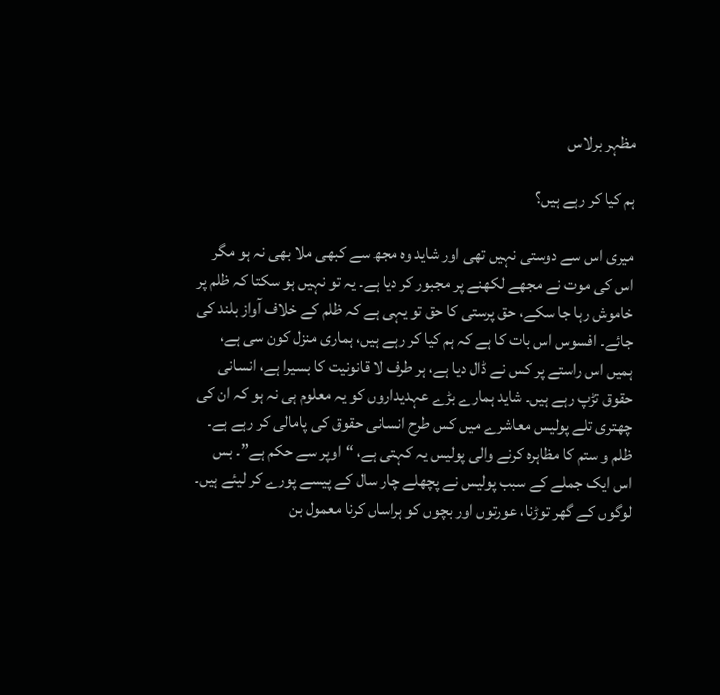مظہر برلاس

ہم کیا کر رہے ہیں؟

میری اس سے دوستی نہیں تھی اور شاید وہ مجھ سے کبھی ملا بھی نہ ہو مگر اس کی موت نے مجھے لکھنے پر مجبور کر دیا ہے۔ یہ تو نہیں ہو سکتا کہ ظلم پر خاموش رہا جا سکے، حق پرستی کا حق تو یہی ہے کہ ظلم کے خلاف آواز بلند کی جائے۔ افسوس اس بات کا ہے کہ ہم کیا کر رہے ہیں، ہماری منزل کون سی ہے، ہمیں اس راستے پر کس نے ڈال دیا ہے، ہر طرف لا قانونیت کا بسیرا ہے، انسانی حقوق تڑپ رہے ہیں۔ شاید ہمارے بڑے عہدیداروں کو یہ معلوم ہی نہ ہو کہ ان کی چھتری تلے پولیس معاشرے میں کس طرح انسانی حقوق کی پامالی کر رہے ہے۔ ظلم و ستم کا مظاہرہ کرنے والی پولیس یہ کہتی ہے، “اوپر سے حکم ہے”۔ بس اس ایک جملے کے سبب پولیس نے پچھلے چار سال کے پیسے پورے کر لیئے ہیں۔ لوگوں کے گھر توڑنا، عورتوں اور بچوں کو ہراساں کرنا معمول بن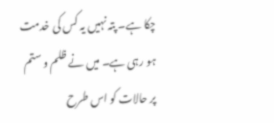چکا ہے۔ پتہ نہیں یہ کس کی خدمت ہو رہی ہے۔ میں نے ظلم و ستم پر حالات کو اس طرح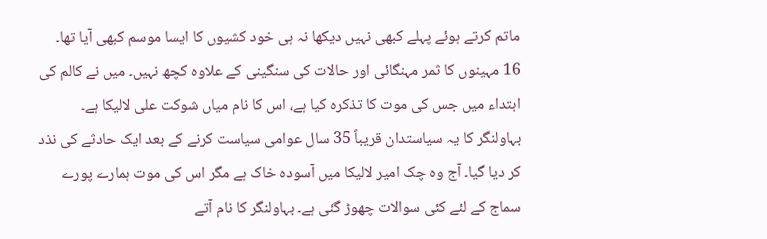ماتم کرتے ہوئے پہلے کبھی نہیں دیکھا نہ ہی خود کشیوں کا ایسا موسم کبھی آیا تھا۔ 16 مہینوں کا ثمر مہنگائی اور حالات کی سنگینی کے علاوہ کچھ نہیں۔ میں نے کالم کی ابتداء میں جس کی موت کا تذکرہ کیا ہے، اس کا نام میاں شوکت علی لالیکا ہے۔ بہاولنگر کا یہ سیاستدان قریباً 35 سال عوامی سیاست کرنے کے بعد ایک حادثے کی نذد کر دیا گیا۔ آج وہ چک امیر لالیکا میں آسودہ خاک ہے مگر اس کی موت ہمارے پورے سماج کے لئے کئی سوالات چھوڑ گئی ہے۔ بہاولنگر کا نام آتے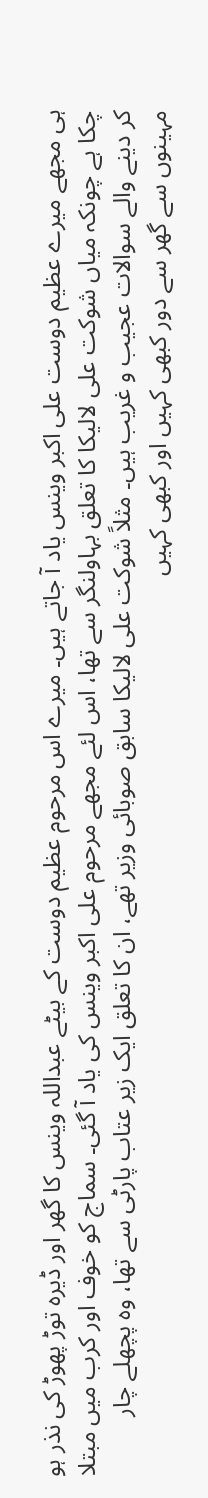ہی مجھے میرے عظیم دوست علی اکبر وینس یاد آ جاتے ہیں۔ میرے اس مرحوم عظیم دوست کے بیٹے عبداللہ وینس کا گھر اور ڈیرہ توڑ پھوڑ کی نذر ہو چکا ہے چونکہ میاں شوکت علی لالیکا کا تعلق بہاولنگر سے تھا، اس لئے مجھے مرحوم علی اکبر وینس کی یاد آ گئی۔ سماج کو خوف اور کرب میں مبتلا کر دینے والے سوالات عجیب و غریب ہیں۔ مثلاً شوکت علی لالیکا سابق صوبائی وزیر تھے، ان کا تعلق ایک زیر عتاب پارٹی سے تھا، وہ پچھلے چار مہینوں سے گھر سے دور کبھی کہیں اور کبھی کہیں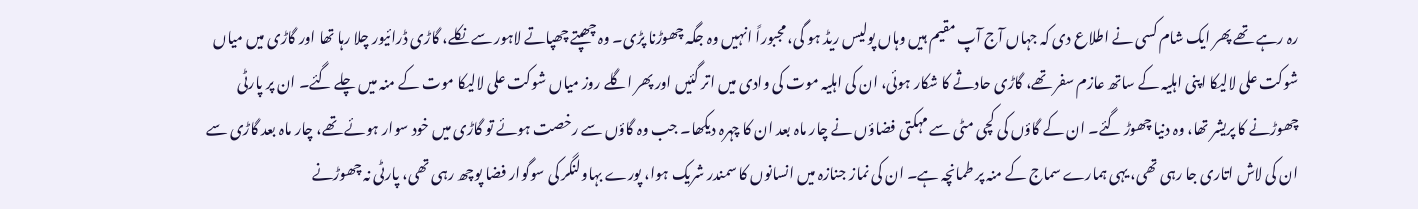رہ رہے تھے پھر ایک شام کسی نے اطلاع دی کہ جہاں آج آپ مقیم ہیں وہاں پولیس ریڈ ہو گی، مجبوراً انہیں وہ جگہ چھوڑنا پڑی۔ وہ چھپتے چھپاتے لاہور سے نکلے، گاڑی ڈرائیور چلا رہا تھا اور گاڑی میں میاں شوکت علی لالیکا اپنی اہلیہ کے ساتھ عازم سفر تھے، گاڑی حادثے کا شکار ہوئی، ان کی اہلیہ موت کی وادی میں اتر گئیں اور پھر اگلے روز میاں شوکت علی لالیکا موت کے منہ میں چلے گئے۔ ان پر پارٹی چھوڑنے کا پریشر تھا، وہ دنیا چھوڑ گئے۔ ان کے گاؤں کی کچی مٹی سے مہکتی فضاؤں نے چار ماہ بعد ان کا چہرہ دیکھا۔ جب وہ گاؤں سے رخصت ہوئے تو گاڑی میں خود سوار ہوئے تھے، چار ماہ بعد گاڑی سے ان کی لاش اتاری جا رہی تھی، یہی ہمارے سماج کے منہ پر طمانچہ ہے۔ ان کی نماز جنازہ میں انسانوں کا سمندر شریک ہوا، پورے بہاولنگر کی سوگوار فضا پوچھ رہی تھی، پارٹی نہ چھوڑنے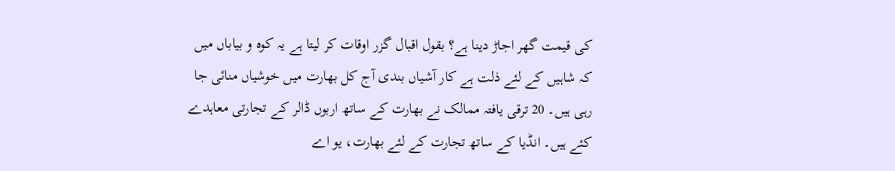کی قیمت گھر اجاڑ دینا ہے؟ بقول اقبال گزر اوقات کر لیتا ہے یہ کوہ و بیاباں میں کہ شاہیں کے لئے ذلت ہے کار آشیاں بندی آج کل بھارت میں خوشیاں منائی جا رہی ہیں۔ 20 ترقی یافتہ ممالک نے بھارت کے ساتھ اربوں ڈالر کے تجارتی معاہدے کئے ہیں۔ انڈیا کے ساتھ تجارت کے لئے بھارت، یو اے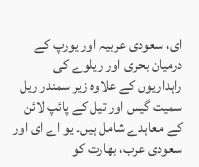ای، سعودی عربیہ اور یورپ کے درمیان بحری اور ریلوے کی راہداریوں کے علاوہ زیر سمندر ریل سمیت گیس اور تیل کے پائپ لائن کے معاہدے شامل ہیں۔ یو اے ای اور سعودی عرب، بھارت کو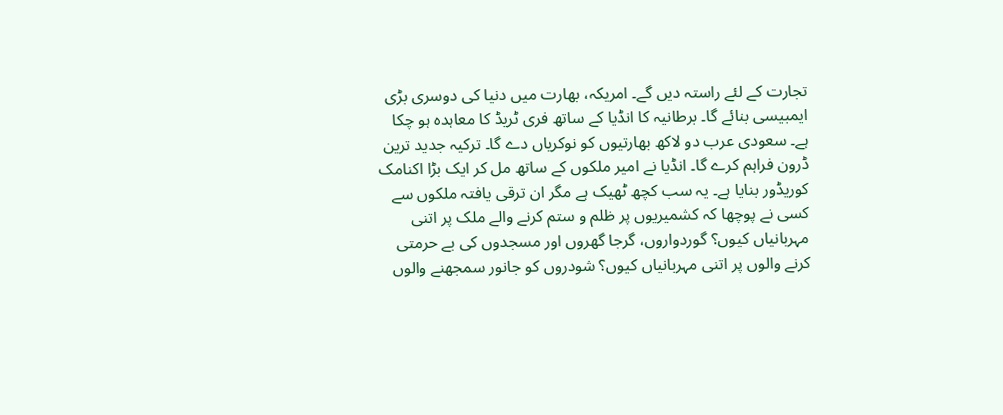تجارت کے لئے راستہ دیں گے۔ امریکہ، بھارت میں دنیا کی دوسری بڑی ایمبیسی بنائے گا۔ برطانیہ کا انڈیا کے ساتھ فری ٹریڈ کا معاہدہ ہو چکا ہے۔ سعودی عرب دو لاکھ بھارتیوں کو نوکریاں دے گا۔ ترکیہ جدید ترین ڈرون فراہم کرے گا۔ انڈیا نے امیر ملکوں کے ساتھ مل کر ایک بڑا اکنامک کوریڈور بنایا ہے۔ یہ سب کچھ ٹھیک ہے مگر ان ترقی یافتہ ملکوں سے کسی نے پوچھا کہ کشمیریوں پر ظلم و ستم کرنے والے ملک پر اتنی مہربانیاں کیوں؟ گوردواروں، گرجا گھروں اور مسجدوں کی بے حرمتی کرنے والوں پر اتنی مہربانیاں کیوں؟ شودروں کو جانور سمجھنے والوں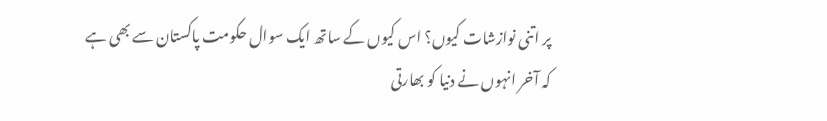پر اتنی نوازشات کیوں؟ اس کیوں کے ساتھ ایک سوال حکومت پاکستان سے بھی ہے کہ آخر انہوں نے دنیا کو بھارتی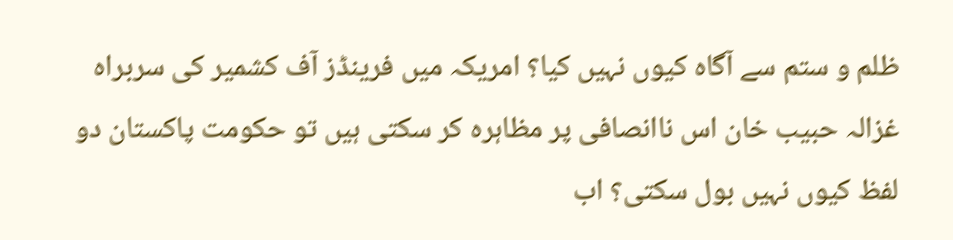ظلم و ستم سے آگاہ کیوں نہیں کیا؟ امریکہ میں فرینڈز آف کشمیر کی سربراہ غزالہ حبیب خان اس ناانصافی پر مظاہرہ کر سکتی ہیں تو حکومت پاکستان دو لفظ کیوں نہیں بول سکتی؟ اب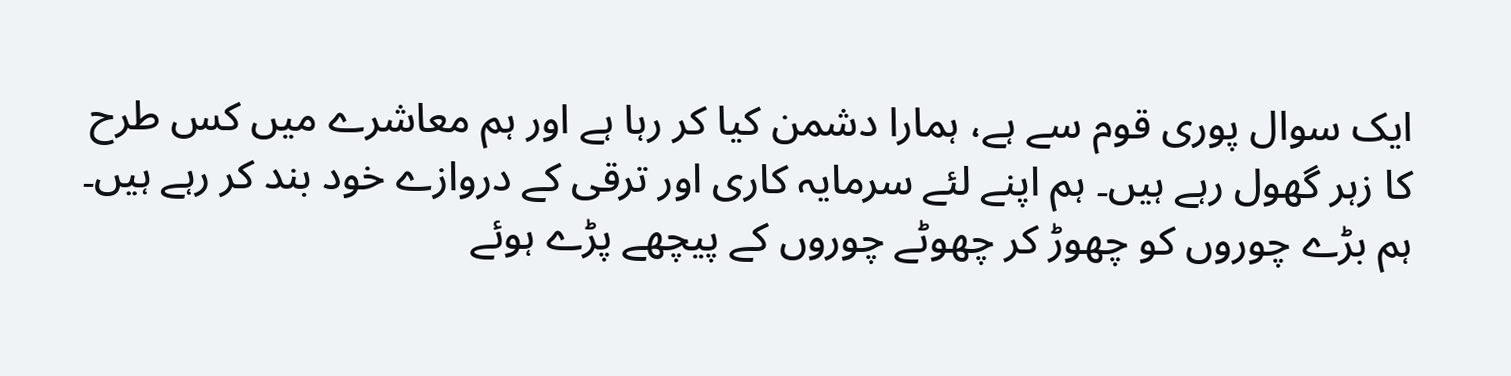ایک سوال پوری قوم سے ہے، ہمارا دشمن کیا کر رہا ہے اور ہم معاشرے میں کس طرح کا زہر گھول رہے ہیں۔ ہم اپنے لئے سرمایہ کاری اور ترقی کے دروازے خود بند کر رہے ہیں۔ ہم بڑے چوروں کو چھوڑ کر چھوٹے چوروں کے پیچھے پڑے ہوئے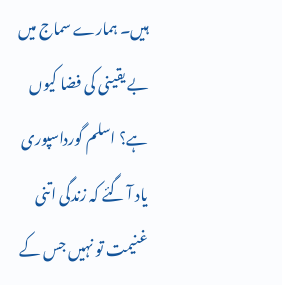ہیں۔ ہمارے سماج میں بے یقینی کی فضا کیوں ہے؟ اسلم گورداسپوری یاد آ گئے کہ زندگی اتنی غنیمت تو نہیں جس کے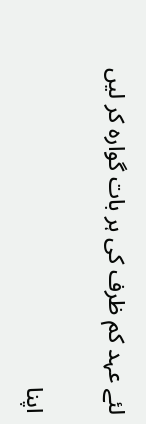لئے عہد کم ظرف کی ہر بات گوارہ کر لیں

اپنا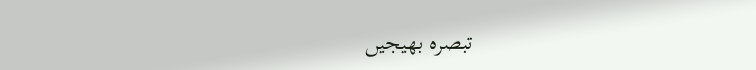تبصرہ بھیجیں